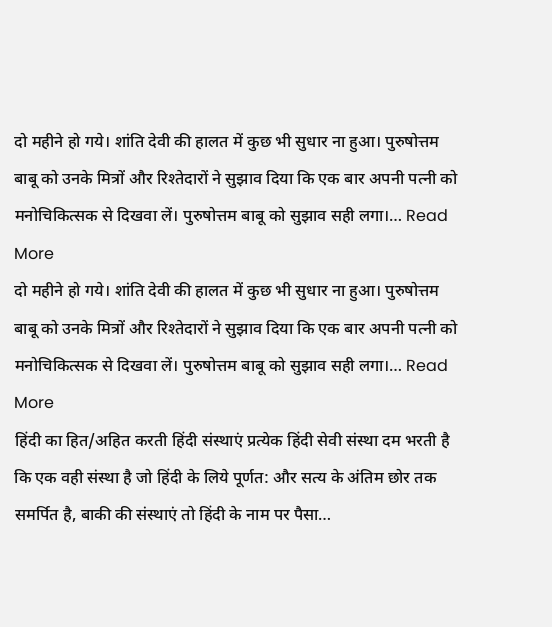दो महीने हो गये। शांति देवी की हालत में कुछ भी सुधार ना हुआ। पुरुषोत्तम बाबू को उनके मित्रों और रिश्तेदारों ने सुझाव दिया कि एक बार अपनी पत्नी को मनोचिकित्सक से दिखवा लें। पुरुषोत्तम बाबू को सुझाव सही लगा।… Read More
दो महीने हो गये। शांति देवी की हालत में कुछ भी सुधार ना हुआ। पुरुषोत्तम बाबू को उनके मित्रों और रिश्तेदारों ने सुझाव दिया कि एक बार अपनी पत्नी को मनोचिकित्सक से दिखवा लें। पुरुषोत्तम बाबू को सुझाव सही लगा।… Read More
हिंदी का हित/अहित करती हिंदी संस्थाएं प्रत्येक हिंदी सेवी संस्था दम भरती है कि एक वही संस्था है जो हिंदी के लिये पूर्णत: और सत्य के अंतिम छोर तक समर्पित है, बाकी की संस्थाएं तो हिंदी के नाम पर पैसा…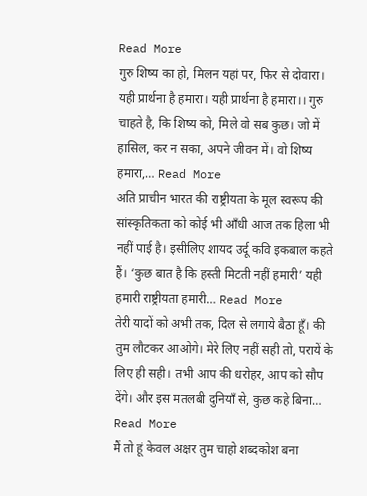Read More
गुरु शिष्य का हो, मिलन यहां पर, फिर से दोवारा। यही प्रार्थना है हमारा। यही प्रार्थना है हमारा।। गुरु चाहते है, कि शिष्य को, मिले वो सब कुछ। जो में हासिल, कर न सका, अपने जीवन में। वो शिष्य हमारा,… Read More
अति प्राचीन भारत की राष्ट्रीयता के मूल स्वरूप की सांस्कृतिकता को कोई भी आँधी आज तक हिला भी नहीं पाई है। इसीलिए शायद उर्दू कवि इकबाल कहते हैं। ‘कुछ बात है कि हस्ती मिटती नहीं हमारी’ यही हमारी राष्ट्रीयता हमारी… Read More
तेरी यादों को अभी तक, दिल से लगाये बैठा हूँ। की तुम लौटकर आओगे। मेरे लिए नहीं सही तो, परायें के लिए ही सही। तभी आप की धरोहर, आप को सौप देंगे। और इस मतलबी दुनियाँ से, कुछ कहे बिना… Read More
मैं तो हूं केवल अक्षर तुम चाहो शब्दकोश बना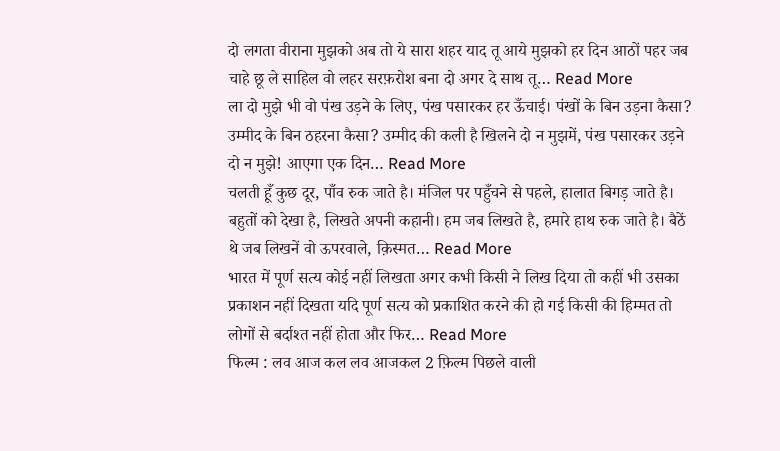दो लगता वीराना मुझको अब तो ये सारा शहर याद तू आये मुझको हर दिन आठों पहर जब चाहे छू ले साहिल वो लहर सरफ़रोश बना दो अगर दे साथ तू… Read More
ला दो मुझे भी वो पंख उड़ने के लिए, पंख पसारकर हर ऊँचाई। पंखों के बिन उड़ना कैसा? उम्मीद के बिन ठहरना कैसा? उम्मीद की कली है खिलने दो न मुझमें, पंख पसारकर उड़ने दो न मुझे! आएगा एक दिन… Read More
चलती हूँ कुछ दूर, पाँव रुक जाते है। मंजिल पर पहुँचने से पहले, हालात बिगड़ जाते है। बहुतों को देखा है, लिखते अपनी कहानी। हम जब लिखते है, हमारे हाथ रुक जाते है। बैठें थे जब लिखनें वो ऊपरवाले, क़िस्मत… Read More
भारत में पूर्ण सत्य कोई नहीं लिखता अगर कभी किसी ने लिख दिया तो कहीं भी उसका प्रकाशन नहीं दिखता यदि पूर्ण सत्य को प्रकाशित करने की हो गई किसी की हिम्मत तो लोगों से बर्दाश्त नहीं होता और फिर… Read More
फिल्म : लव आज कल लव आजकल 2 फ़िल्म पिछले वाली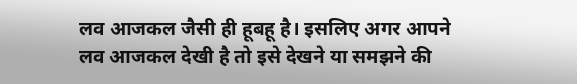लव आजकल जैसी ही हूबहू है। इसलिए अगर आपने लव आजकल देखी है तो इसे देखने या समझने की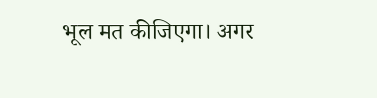भूल मत कीजिएगा। अगर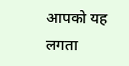आपको यह लगता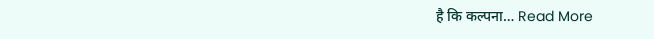है कि कल्पना… Read More